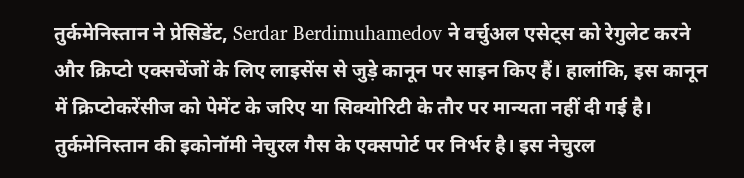तुर्कमेनिस्तान ने प्रेसिडेंट, Serdar Berdimuhamedov ने वर्चुअल एसेट्स को रेगुलेट करने और क्रिप्टो एक्सचेंजों के लिए लाइसेंस से जुड़े कानून पर साइन किए हैं। हालांकि, इस कानून में क्रिप्टोकरेंसीज को पेमेंट के जरिए या सिक्योरिटी के तौर पर मान्यता नहीं दी गई है। तुर्कमेनिस्तान की इकोनॉमी नेचुरल गैस के एक्सपोर्ट पर निर्भर है। इस नेचुरल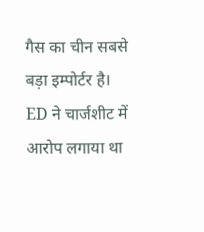गैस का चीन सबसे बड़ा इम्पोर्टर है।
ED ने चार्जशीट में आरोप लगाया था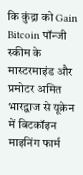कि कुंद्रा को Gain Bitcoin पॉन्जी स्कीम के मास्टरमाइंड और प्रमोटर अमित भारद्वाज से यूक्रेन में बिटकॉइन माइनिंग फार्म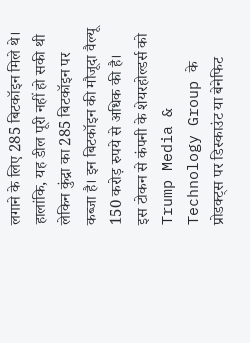लगाने के लिए 285 बिटकॉइन मिले थे। हालांकि, यह डील पूरी नहीं हो सकी थी लेकिन कुंद्रा का 285 बिटकॉइन पर कब्जा है। इन बिटकॉइन की मौजूदा वैल्यू 150 करोड़ रुपये से अधिक की है।
इस टोकन से कंपनी के शेयरहोल्डर्स को Trump Media & Technology Group के प्रोडक्ट्स पर डिस्काउंट या बेनेफिट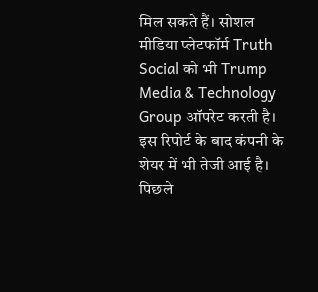मिल सकते हैं। सोशल मीडिया प्लेटफॉर्म Truth Social को भी Trump Media & Technology Group ऑपरेट करती है। इस रिपोर्ट के बाद कंपनी के शेयर में भी तेजी आई है। पिछले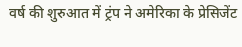वर्ष की शुरुआत में ट्रंप ने अमेरिका के प्रेसिजेंट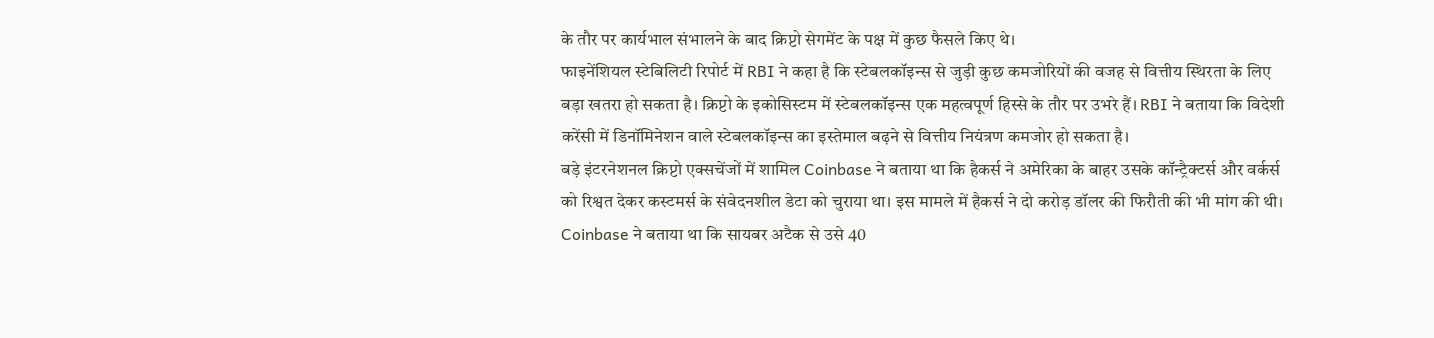के तौर पर कार्यभाल संभालने के बाद क्रिप्टो सेगमेंट के पक्ष में कुछ फैसले किए थे।
फाइनेंशियल स्टेबिलिटी रिपोर्ट में RBI ने कहा है कि स्टेबलकॉइन्स से जुड़ी कुछ कमजोरियों की वजह से वित्तीय स्थिरता के लिए बड़ा खतरा हो सकता है। क्रिप्टो के इकोसिस्टम में स्टेबलकॉइन्स एक महत्वपूर्ण हिस्से के तौर पर उभरे हैं। RBI ने बताया कि विदेशी करेंसी में डिनॉमिनेशन वाले स्टेबलकॉइन्स का इस्तेमाल बढ़ने से वित्तीय नियंत्रण कमजोर हो सकता है।
बड़े इंटरनेशनल क्रिप्टो एक्सचेंजों में शामिल Coinbase ने बताया था कि हैकर्स ने अमेरिका के बाहर उसके कॉन्ट्रैक्टर्स और वर्कर्स को रिश्वत देकर कस्टमर्स के संवेदनशील डेटा को चुराया था। इस मामले में हैकर्स ने दो करोड़ डॉलर की फिरौती की भी मांग की थी। Coinbase ने बताया था कि सायबर अटैक से उसे 40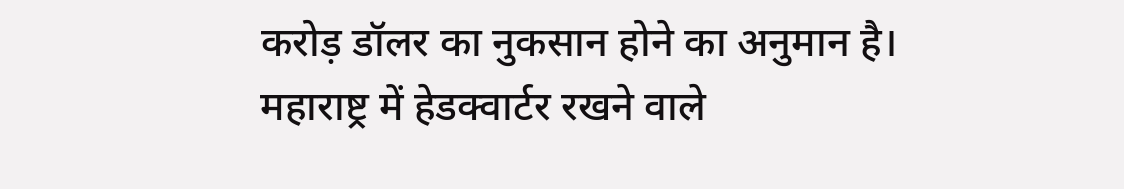करोड़ डॉलर का नुकसान होने का अनुमान है।
महाराष्ट्र में हेडक्वार्टर रखने वाले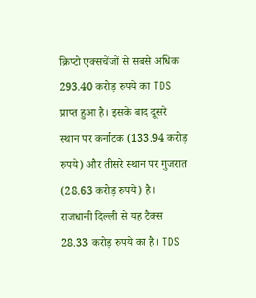क्रिप्टो एक्सचेंजों से सबसे अधिक 293.40 करोड़ रुपये का TDS प्राप्त हुआ है। इसके बाद दूसरे स्थान पर कर्नाटक (133.94 करोड़ रुपये) और तीसरे स्थान पर गुजरात (28.63 करोड़ रुपये) है। राजधानी दिल्ली से यह टैक्स 28.33 करोड़ रुपये का है। TDS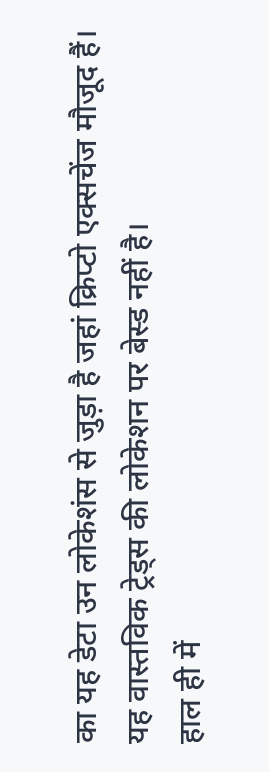का यह डेटा उन लोकेशंस से जुड़ा है जहां क्रिप्टो एक्सचेंज मौजूद हैं। यह वास्तविक ट्रेड्स की लोकेशन पर बेस्ड नहीं है।
हाल ही में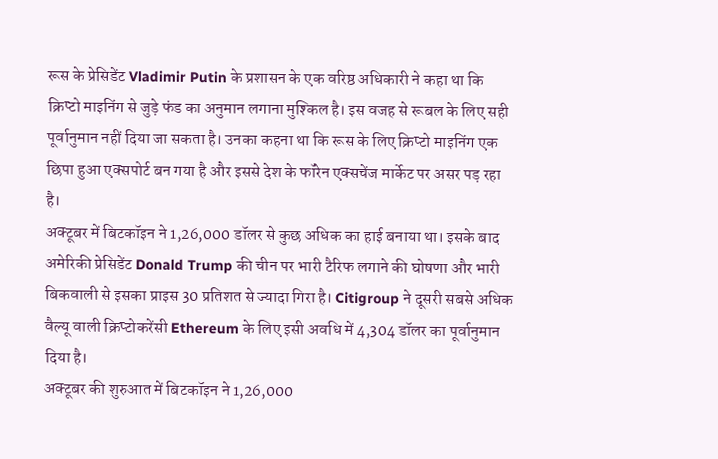रूस के प्रेसिडेंट Vladimir Putin के प्रशासन के एक वरिष्ठ अधिकारी ने कहा था कि क्रिप्टो माइनिंग से जुड़े फंड का अनुमान लगाना मुश्किल है। इस वजह से रूबल के लिए सही पूर्वानुमान नहीं दिया जा सकता है। उनका कहना था कि रूस के लिए क्रिप्टो माइनिंग एक छिपा हुआ एक्सपोर्ट बन गया है और इससे देश के फॉरेन एक्सचेंज मार्केट पर असर पड़ रहा है।
अक्टूबर में बिटकॉइन ने 1,26,000 डॉलर से कुछ अधिक का हाई बनाया था। इसके बाद अमेरिकी प्रेसिडेंट Donald Trump की चीन पर भारी टैरिफ लगाने की घोषणा और भारी बिकवाली से इसका प्राइस 30 प्रतिशत से ज्यादा गिरा है। Citigroup ने दूसरी सबसे अधिक वैल्यू वाली क्रिप्टोकरेंसी Ethereum के लिए इसी अवधि में 4,304 डॉलर का पूर्वानुमान दिया है।
अक्टूबर की शुरुआत में बिटकॉइन ने 1,26,000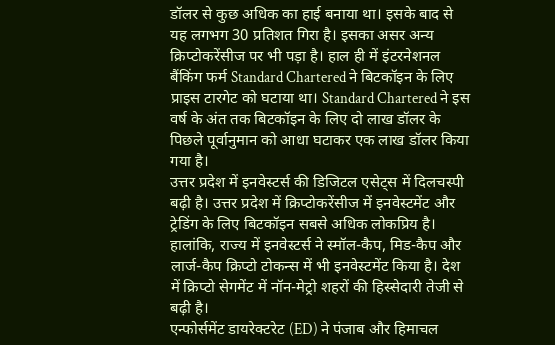डॉलर से कुछ अधिक का हाई बनाया था। इसके बाद से यह लगभग 30 प्रतिशत गिरा है। इसका असर अन्य क्रिप्टोकरेंसीज पर भी पड़ा है। हाल ही में इंटरनेशनल बैंकिंग फर्म Standard Chartered ने बिटकॉइन के लिए प्राइस टारगेट को घटाया था। Standard Chartered ने इस वर्ष के अंत तक बिटकॉइन के लिए दो लाख डॉलर के पिछले पूर्वानुमान को आधा घटाकर एक लाख डॉलर किया गया है।
उत्तर प्रदेश में इनवेस्टर्स की डिजिटल एसेट्स में दिलचस्पी बढ़ी है। उत्तर प्रदेश में क्रिप्टोकरेंसीज में इनवेस्टमेंट और ट्रेडिंग के लिए बिटकॉइन सबसे अधिक लोकप्रिय है। हालांकि, राज्य में इनवेस्टर्स ने स्मॉल-कैप, मिड-कैप और लार्ज-कैप क्रिप्टो टोकन्स में भी इनवेस्टमेंट किया है। देश में क्रिप्टो सेगमेंट में नॉन-मेट्रो शहरों की हिस्सेदारी तेजी से बढ़ी है।
एन्फोर्समेंट डायरेक्टरेट (ED) ने पंजाब और हिमाचल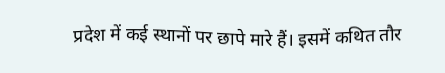प्रदेश में कई स्थानों पर छापे मारे हैं। इसमें कथित तौर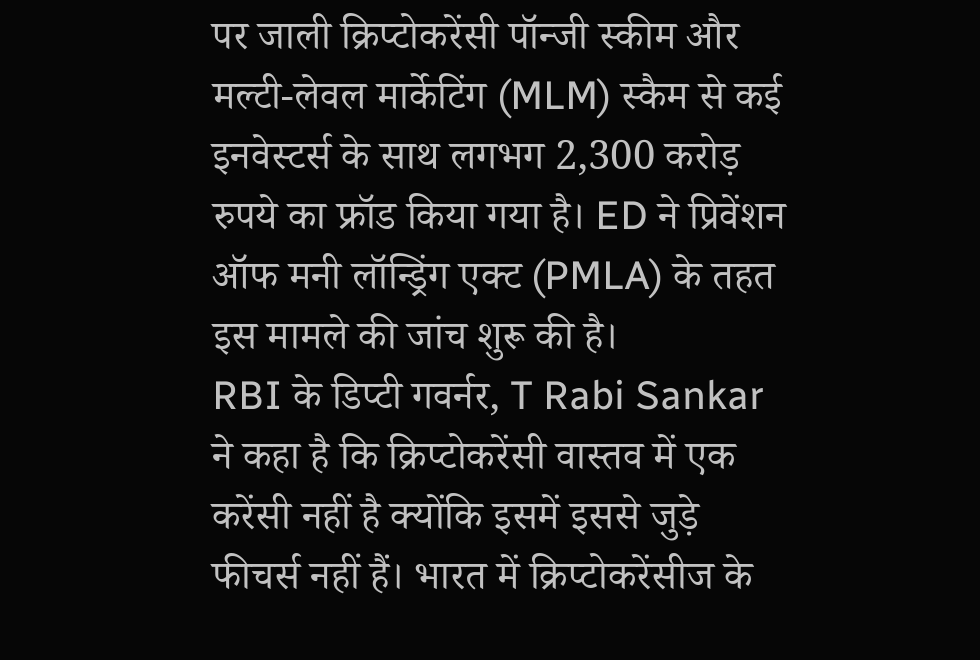पर जाली क्रिप्टोकरेंसी पॉन्जी स्कीम और मल्टी-लेवल मार्केटिंग (MLM) स्कैम से कई इनवेस्टर्स के साथ लगभग 2,300 करोड़ रुपये का फ्रॉड किया गया है। ED ने प्रिवेंशन ऑफ मनी लॉन्ड्रिंग एक्ट (PMLA) के तहत इस मामले की जांच शुरू की है।
RBI के डिप्टी गवर्नर, T Rabi Sankar ने कहा है कि क्रिप्टोकरेंसी वास्तव में एक करेंसी नहीं है क्योंकि इसमें इससे जुड़े फीचर्स नहीं हैं। भारत में क्रिप्टोकरेंसीज के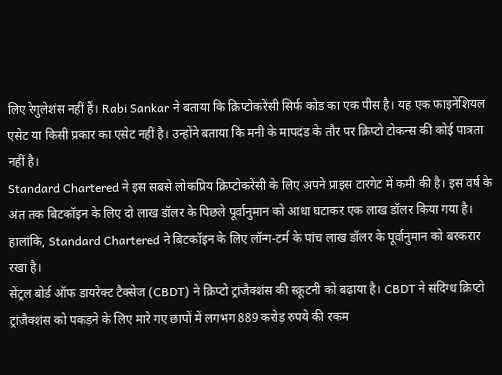लिए रेगुलेशंस नहीं हैं। Rabi Sankar ने बताया कि क्रिप्टोकरेंसी सिर्फ कोड का एक पीस है। यह एक फाइनेंशियल एसेट या किसी प्रकार का एसेट नहीं है। उन्होंने बताया कि मनी के मापदंड के तौर पर क्रिप्टो टोकन्स की कोई पात्रता नहीं है।
Standard Chartered ने इस सबसे लोकप्रिय क्रिप्टोकरेंसी के लिए अपने प्राइस टारगेट में कमी की है। इस वर्ष के अंत तक बिटकॉइन के लिए दो लाख डॉलर के पिछले पूर्वानुमान को आधा घटाकर एक लाख डॉलर किया गया है। हालांकि, Standard Chartered ने बिटकॉइन के लिए लॉन्ग-टर्म के पांच लाख डॉलर के पूर्वानुमान को बरकरार रखा है।
सेंट्रल बोर्ड ऑफ डायरेक्ट टैक्सेज (CBDT) ने क्रिप्टो ट्रांजैक्शंस की स्क्रूटनी को बढ़ाया है। CBDT ने संदिग्ध क्रिप्टो ट्रांजैक्शंस को पकड़ने के लिए मारे गए छापों में लगभग 889 करोड़ रुपये की रकम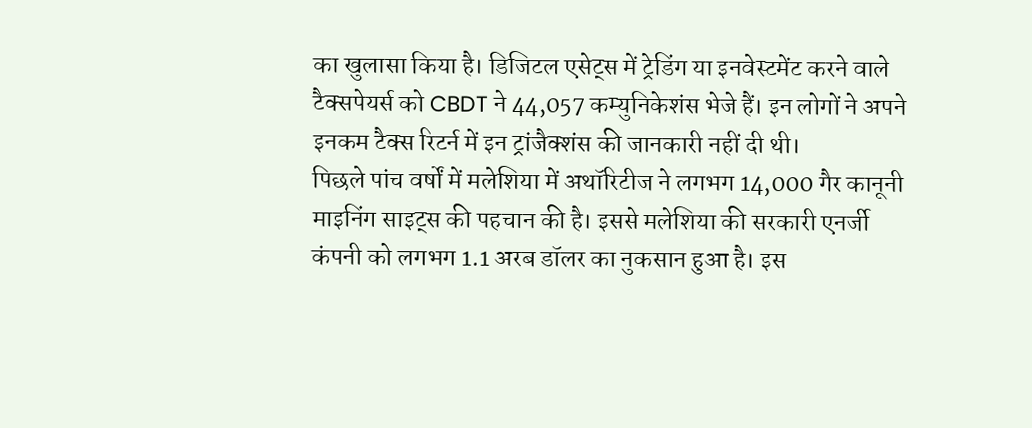का खुलासा किया है। डिजिटल एसेट्स में ट्रेडिंग या इनवेस्टमेंट करने वाले टैक्सपेयर्स को CBDT ने 44,057 कम्युनिकेशंस भेजे हैं। इन लोगों ने अपने इनकम टैक्स रिटर्न में इन ट्रांजैक्शंस की जानकारी नहीं दी थी।
पिछले पांच वर्षों में मलेशिया में अथॉरिटीज ने लगभग 14,000 गैर कानूनी माइनिंग साइट्स की पहचान की है। इससे मलेशिया की सरकारी एनर्जी कंपनी को लगभग 1.1 अरब डॉलर का नुकसान हुआ है। इस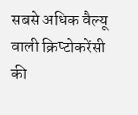सबसे अधिक वैल्यू वाली क्रिप्टोकरेंसी की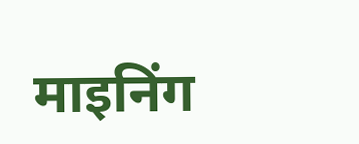माइनिंग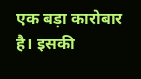एक बड़ा कारोबार है। इसकी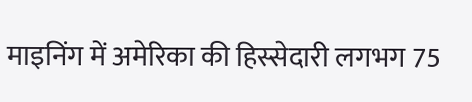माइनिंग में अमेरिका की हिस्सेदारी लगभग 75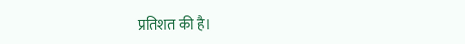प्रतिशत की है।